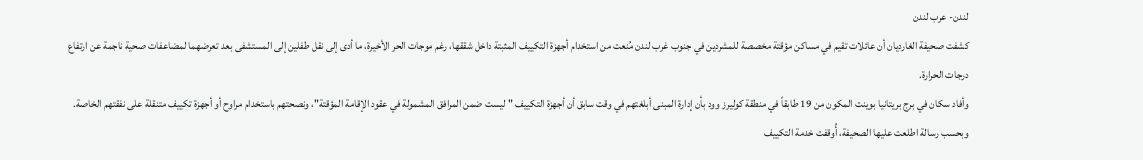لندن- عرب لندن
كشفت صحيفة الغارديان أن عائلات تقيم في مساكن مؤقتة مخصصة للمشردين في جنوب غرب لندن مُنعت من استخدام أجهزة التكييف المثبتة داخل شققها، رغم موجات الحر الأخيرة، ما أدى إلى نقل طفلين إلى المستشفى بعد تعرضهما لمضاعفات صحية ناجمة عن ارتفاع درجات الحرارة.
وأفاد سكان في برج بريتانيا بوينت المكون من 19 طابقاً في منطقة كوليرز وود بأن إدارة المبنى أبلغتهم في وقت سابق أن أجهزة التكييف "ليست ضمن المرافق المشمولة في عقود الإقامة المؤقتة"، ونصحتهم باستخدام مراوح أو أجهزة تكييف متنقلة على نفقتهم الخاصة.
وبحسب رسالة اطلعت عليها الصحيفة، أُوقفت خدمة التكييف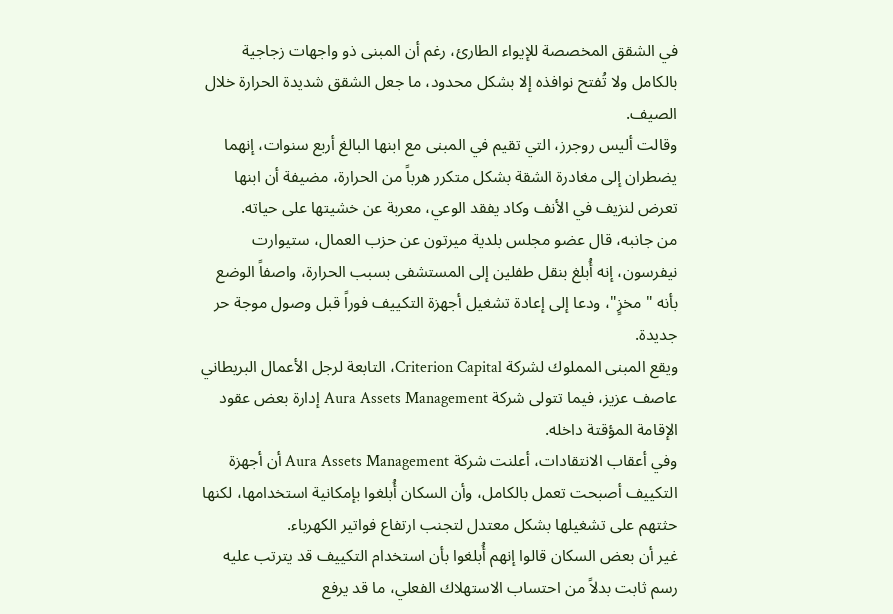في الشقق المخصصة للإيواء الطارئ، رغم أن المبنى ذو واجهات زجاجية بالكامل ولا تُفتح نوافذه إلا بشكل محدود، ما جعل الشقق شديدة الحرارة خلال الصيف.
وقالت أليس روجرز، التي تقيم في المبنى مع ابنها البالغ أربع سنوات، إنهما يضطران إلى مغادرة الشقة بشكل متكرر هرباً من الحرارة، مضيفة أن ابنها تعرض لنزيف في الأنف وكاد يفقد الوعي، معربة عن خشيتها على حياته.
من جانبه، قال عضو مجلس بلدية ميرتون عن حزب العمال، ستيوارت نيفرسون، إنه أُبلغ بنقل طفلين إلى المستشفى بسبب الحرارة، واصفاً الوضع بأنه "مخزٍ"، ودعا إلى إعادة تشغيل أجهزة التكييف فوراً قبل وصول موجة حر جديدة.
ويقع المبنى المملوك لشركة Criterion Capital، التابعة لرجل الأعمال البريطاني عاصف عزيز، فيما تتولى شركة Aura Assets Management إدارة بعض عقود الإقامة المؤقتة داخله.
وفي أعقاب الانتقادات، أعلنت شركة Aura Assets Management أن أجهزة التكييف أصبحت تعمل بالكامل، وأن السكان أُبلغوا بإمكانية استخدامها، لكنها حثتهم على تشغيلها بشكل معتدل لتجنب ارتفاع فواتير الكهرباء.
غير أن بعض السكان قالوا إنهم أُبلغوا بأن استخدام التكييف قد يترتب عليه رسم ثابت بدلاً من احتساب الاستهلاك الفعلي، ما قد يرفع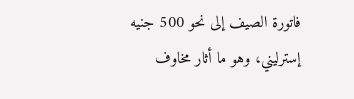فاتورة الصيف إلى نحو 500 جنيه إسترليني، وهو ما أثار مخاوف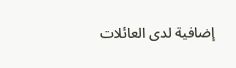إضافية لدى العائلات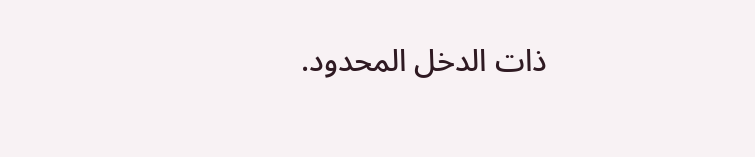ذات الدخل المحدود.